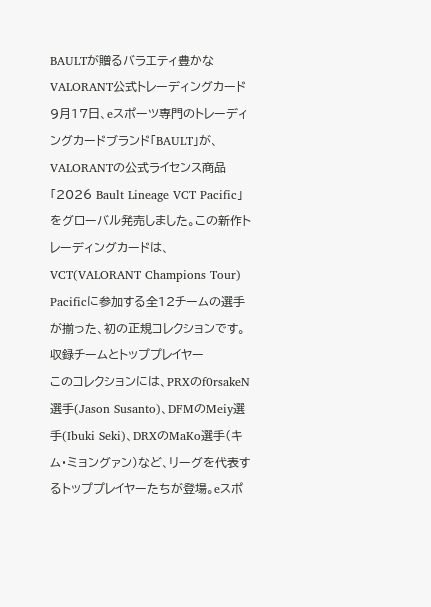BAULTが贈るバラエティ豊かなVALORANT公式トレーディングカード
9月17日、eスポーツ専門のトレーディングカードブランド「BAULT」が、VALORANTの公式ライセンス商品「2026 Bault Lineage VCT Pacific」をグローバル発売しました。この新作トレーディングカードは、VCT(VALORANT Champions Tour) Pacificに参加する全12チームの選手が揃った、初の正規コレクションです。
収録チームとトッププレイヤー
このコレクションには、PRXのf0rsakeN選手(Jason Susanto)、DFMのMeiy選手(Ibuki Seki)、DRXのMaKo選手(キム・ミョングァン)など、リーグを代表するトッププレイヤーたちが登場。eスポ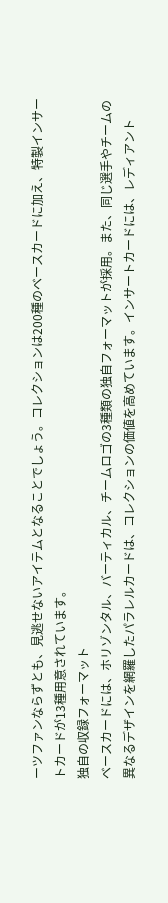ーツファンならずとも、見逃せないアイテムとなることでしょう。コレクションは200種のベースカードに加え、特製インサートカードが13種用意されています。
独自の収録フォーマット
ベースカードには、ホリゾンタル、バーティカル、チームロゴの3種類の独自フォーマットが採用。また、同じ選手やチームの異なるデザインを網羅したパラレルカードは、コレクションの価値を高めています。インサートカードには、レディアント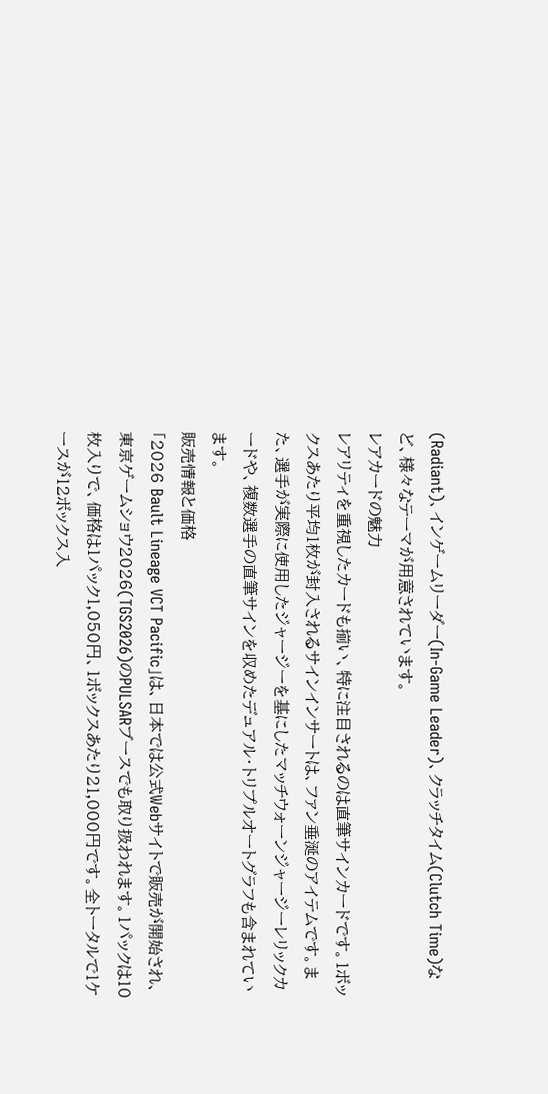(Radiant)、インゲームリーダー(In-Game Leader)、クラッチタイム(Clutch Time)など、様々なテーマが用意されています。
レアカードの魅力
レアリティを重視したカードも揃い、特に注目されるのは直筆サインカードです。1ボックスあたり平均1枚が封入されるサインインサートは、ファン垂涎のアイテムです。また、選手が実際に使用したジャージーを基にしたマッチウォーンジャージーレリックカードや、複数選手の直筆サインを収めたデュアル・トリプルオートグラフも含まれています。
販売情報と価格
「2026 Bault Lineage VCT Pacific」は、日本では公式Webサイトで販売が開始され、東京ゲームショウ2026(TGS2026)のPULSARブースでも取り扱われます。1パックは10枚入りで、価格は1パック1,050円、1ボックスあたり21,000円です。全トータルで1ケースが12ボックス入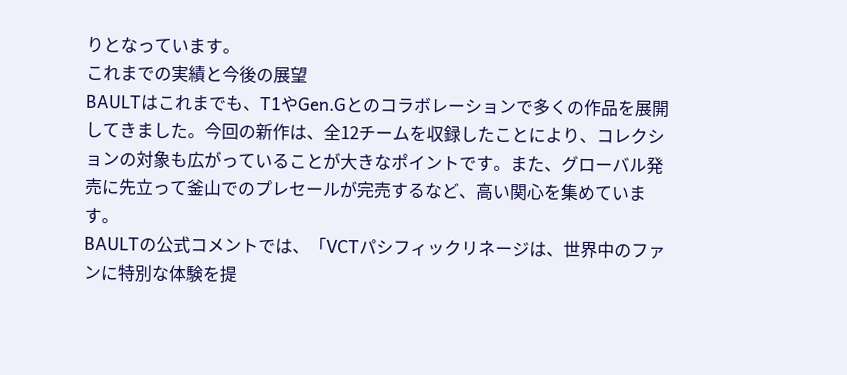りとなっています。
これまでの実績と今後の展望
BAULTはこれまでも、T1やGen.Gとのコラボレーションで多くの作品を展開してきました。今回の新作は、全12チームを収録したことにより、コレクションの対象も広がっていることが大きなポイントです。また、グローバル発売に先立って釜山でのプレセールが完売するなど、高い関心を集めています。
BAULTの公式コメントでは、「VCTパシフィックリネージは、世界中のファンに特別な体験を提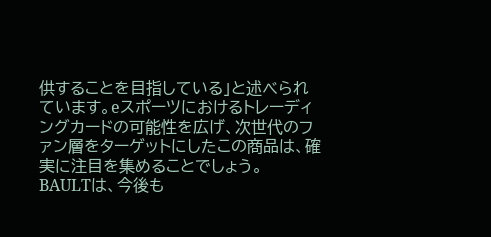供することを目指している」と述べられています。eスポーツにおけるトレーディングカードの可能性を広げ、次世代のファン層をターゲットにしたこの商品は、確実に注目を集めることでしょう。
BAULTは、今後も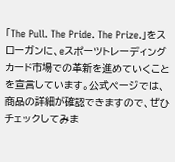「The Pull. The Pride. The Prize.」をスローガンに、eスポーツトレーディングカード市場での革新を進めていくことを宣言しています。公式ページでは、商品の詳細が確認できますので、ぜひチェックしてみま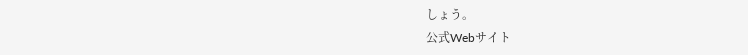しょう。
公式Webサイト